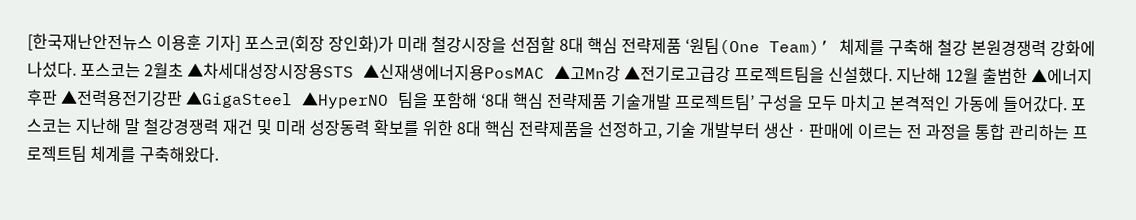[한국재난안전뉴스 이용훈 기자] 포스코(회장 장인화)가 미래 철강시장을 선점할 8대 핵심 전략제품 ‘원팀(One Team)’ 체제를 구축해 철강 본원경쟁력 강화에 나섰다. 포스코는 2월초 ▲차세대성장시장용STS ▲신재생에너지용PosMAC ▲고Mn강 ▲전기로고급강 프로젝트팀을 신설했다. 지난해 12월 출범한 ▲에너지후판 ▲전력용전기강판 ▲GigaSteel ▲HyperNO 팀을 포함해 ‘8대 핵심 전략제품 기술개발 프로젝트팀’ 구성을 모두 마치고 본격적인 가동에 들어갔다. 포스코는 지난해 말 철강경쟁력 재건 및 미래 성장동력 확보를 위한 8대 핵심 전략제품을 선정하고, 기술 개발부터 생산ㆍ판매에 이르는 전 과정을 통합 관리하는 프로젝트팀 체계를 구축해왔다.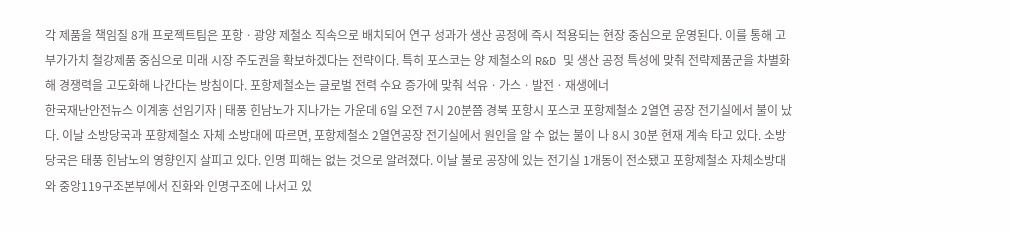각 제품을 책임질 8개 프로젝트팀은 포항ㆍ광양 제철소 직속으로 배치되어 연구 성과가 생산 공정에 즉시 적용되는 현장 중심으로 운영된다. 이를 통해 고부가가치 철강제품 중심으로 미래 시장 주도권을 확보하겠다는 전략이다. 특히 포스코는 양 제철소의 R&D 및 생산 공정 특성에 맞춰 전략제품군을 차별화해 경쟁력을 고도화해 나간다는 방침이다. 포항제철소는 글로벌 전력 수요 증가에 맞춰 석유ㆍ가스ㆍ발전ㆍ재생에너
한국재난안전뉴스 이계홍 선임기자 | 태풍 힌남노가 지나가는 가운데 6일 오전 7시 20분쯤 경북 포항시 포스코 포항제철소 2열연 공장 전기실에서 불이 났다. 이날 소방당국과 포항제철소 자체 소방대에 따르면, 포항제철소 2열연공장 전기실에서 원인을 알 수 없는 불이 나 8시 30분 현재 계속 타고 있다. 소방 당국은 태풍 힌남노의 영향인지 살피고 있다. 인명 피해는 없는 것으로 알려졌다. 이날 불로 공장에 있는 전기실 1개동이 전소됐고 포항제철소 자체소방대와 중앙119구조본부에서 진화와 인명구조에 나서고 있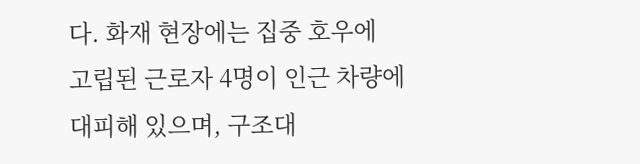다. 화재 현장에는 집중 호우에 고립된 근로자 4명이 인근 차량에 대피해 있으며, 구조대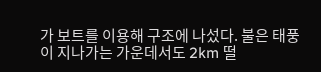가 보트를 이용해 구조에 나섰다. 불은 태풍이 지나가는 가운데서도 2km 떨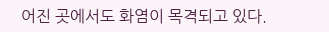어진 곳에서도 화염이 목격되고 있다.